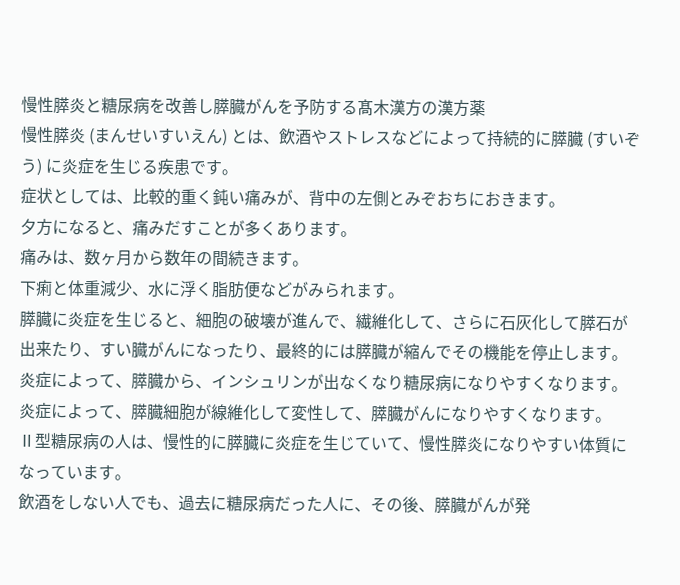慢性膵炎と糖尿病を改善し膵臓がんを予防する髙木漢方の漢方薬
慢性膵炎 (まんせいすいえん) とは、飲酒やストレスなどによって持続的に膵臓 (すいぞう) に炎症を生じる疾患です。
症状としては、比較的重く鈍い痛みが、背中の左側とみぞおちにおきます。
夕方になると、痛みだすことが多くあります。
痛みは、数ヶ月から数年の間続きます。
下痢と体重減少、水に浮く脂肪便などがみられます。
膵臓に炎症を生じると、細胞の破壊が進んで、繊維化して、さらに石灰化して膵石が出来たり、すい臓がんになったり、最終的には膵臓が縮んでその機能を停止します。
炎症によって、膵臓から、インシュリンが出なくなり糖尿病になりやすくなります。
炎症によって、膵臓細胞が線維化して変性して、膵臓がんになりやすくなります。
Ⅱ型糖尿病の人は、慢性的に膵臓に炎症を生じていて、慢性膵炎になりやすい体質になっています。
飲酒をしない人でも、過去に糖尿病だった人に、その後、膵臓がんが発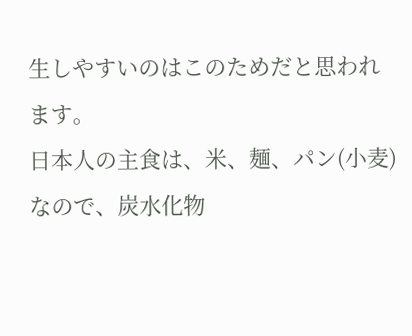生しやすいのはこのためだと思われます。
日本人の主食は、米、麺、パン(小麦)なので、炭水化物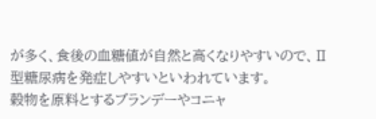が多く、食後の血糖値が自然と高くなりやすいので、Ⅱ型糖尿病を発症しやすいといわれています。
穀物を原料とするブランデーやコニャ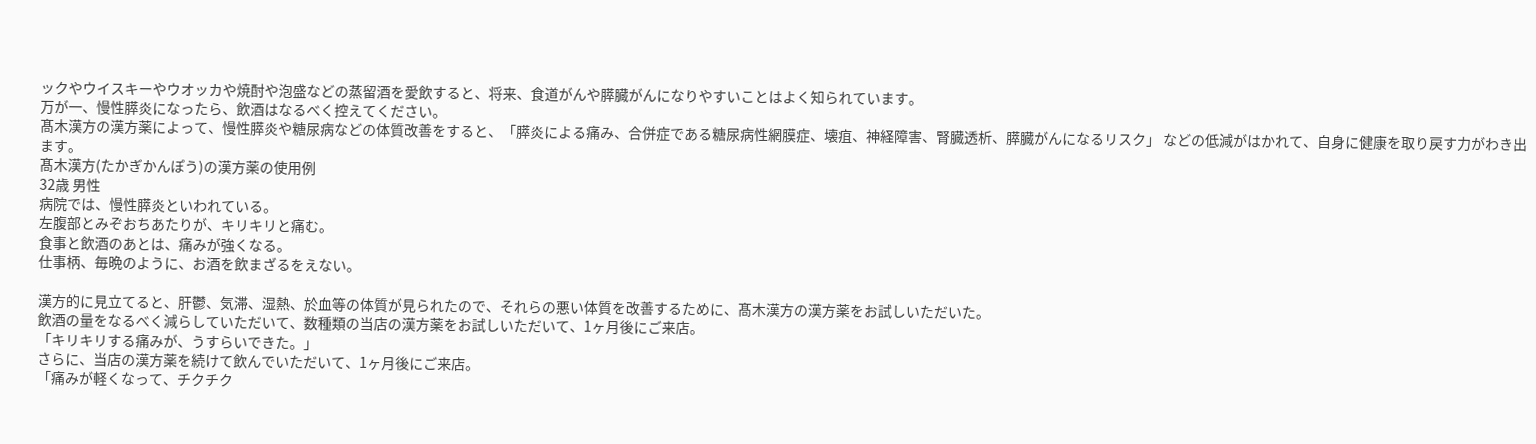ックやウイスキーやウオッカや焼酎や泡盛などの蒸留酒を愛飲すると、将来、食道がんや膵臓がんになりやすいことはよく知られています。
万が一、慢性膵炎になったら、飲酒はなるべく控えてください。
髙木漢方の漢方薬によって、慢性膵炎や糖尿病などの体質改善をすると、「膵炎による痛み、合併症である糖尿病性網膜症、壊疽、神経障害、腎臓透析、膵臓がんになるリスク」 などの低減がはかれて、自身に健康を取り戻す力がわき出ます。
髙木漢方(たかぎかんぽう)の漢方薬の使用例
32歳 男性
病院では、慢性膵炎といわれている。
左腹部とみぞおちあたりが、キリキリと痛む。
食事と飲酒のあとは、痛みが強くなる。
仕事柄、毎晩のように、お酒を飲まざるをえない。

漢方的に見立てると、肝鬱、気滞、湿熱、於血等の体質が見られたので、それらの悪い体質を改善するために、髙木漢方の漢方薬をお試しいただいた。
飲酒の量をなるべく減らしていただいて、数種類の当店の漢方薬をお試しいただいて、1ヶ月後にご来店。
「キリキリする痛みが、うすらいできた。」
さらに、当店の漢方薬を続けて飲んでいただいて、1ヶ月後にご来店。
「痛みが軽くなって、チクチク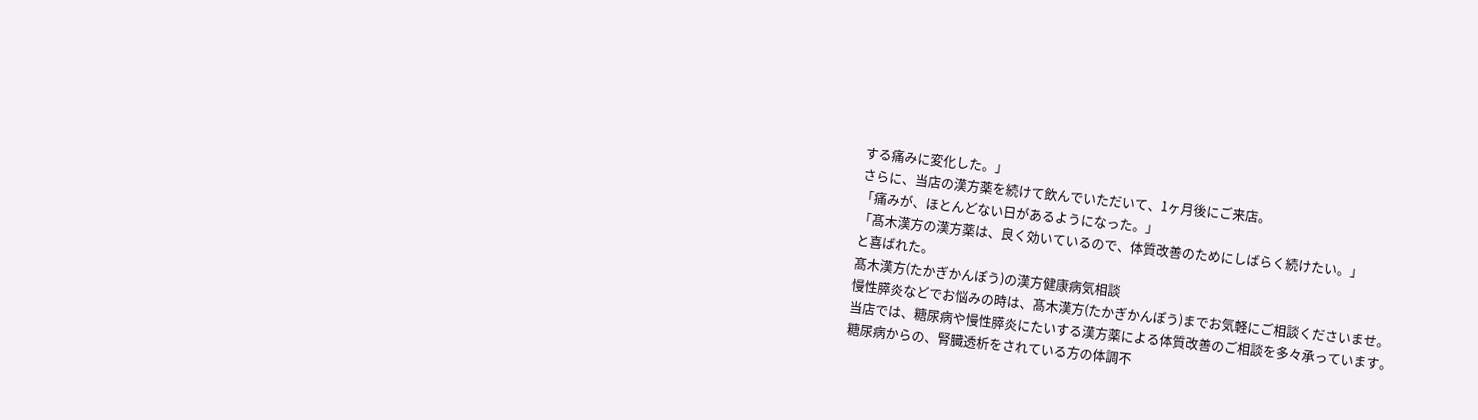する痛みに変化した。」
さらに、当店の漢方薬を続けて飲んでいただいて、1ヶ月後にご来店。
「痛みが、ほとんどない日があるようになった。」
「髙木漢方の漢方薬は、良く効いているので、体質改善のためにしばらく続けたい。」
と喜ばれた。
髙木漢方(たかぎかんぽう)の漢方健康病気相談
慢性膵炎などでお悩みの時は、髙木漢方(たかぎかんぽう)までお気軽にご相談くださいませ。
当店では、糖尿病や慢性膵炎にたいする漢方薬による体質改善のご相談を多々承っています。
糖尿病からの、腎臓透析をされている方の体調不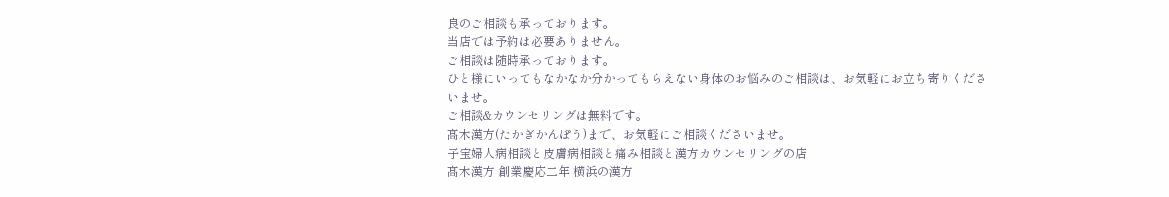良のご相談も承っております。
当店では予約は必要ありません。
ご相談は随時承っております。
ひと様にいってもなかなか分かってもらえない身体のお悩みのご相談は、お気軽にお立ち寄りくださいませ。
ご相談&カウンセリングは無料です。
髙木漢方(たかぎかんぽう)まで、お気軽にご相談くださいませ。
子宝婦人病相談と皮膚病相談と痛み相談と漢方カウンセリングの店
髙木漢方 創業慶応二年 横浜の漢方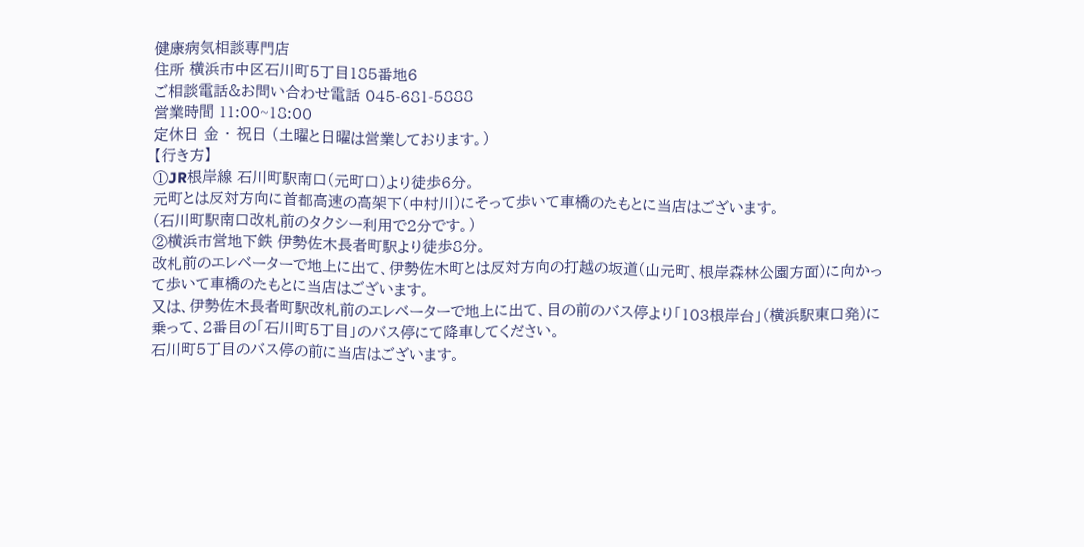健康病気相談専門店
住所 横浜市中区石川町5丁目185番地6
ご相談電話&お問い合わせ電話 045-681-5888
営業時間 11:00~18:00
定休日 金 ・ 祝日 (土曜と日曜は営業しております。)
【行き方】
①JR根岸線 石川町駅南口(元町口)より徒歩6分。
元町とは反対方向に首都高速の高架下(中村川)にそって歩いて車橋のたもとに当店はございます。
(石川町駅南口改札前のタクシー利用で2分です。)
②横浜市営地下鉄 伊勢佐木長者町駅より徒歩8分。
改札前のエレベーターで地上に出て、伊勢佐木町とは反対方向の打越の坂道(山元町、根岸森林公園方面)に向かって歩いて車橋のたもとに当店はございます。
又は、伊勢佐木長者町駅改札前のエレベーターで地上に出て、目の前のバス停より「103根岸台」(横浜駅東口発)に乗って、2番目の「石川町5丁目」のバス停にて降車してください。
石川町5丁目のバス停の前に当店はございます。